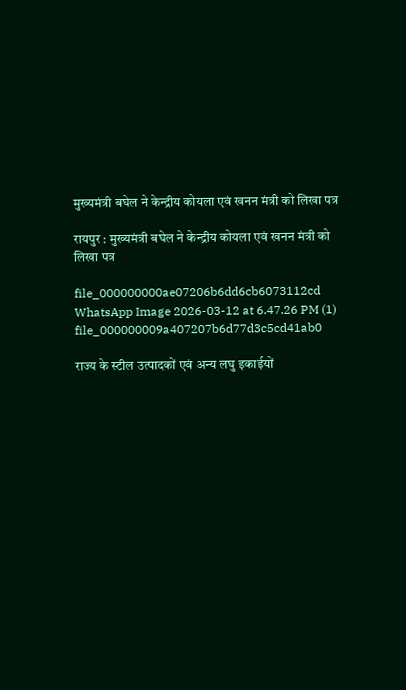मुख्यमंत्री बघेल ने केन्द्रीय कोयला एवं खनन मंत्री को लिखा पत्र

रायपुर : मुख्यमंत्री बघेल ने केन्द्रीय कोयला एवं खनन मंत्री को लिखा पत्र

file_000000000ae07206b6dd6cb6073112cd
WhatsApp Image 2026-03-12 at 6.47.26 PM (1)
file_000000009a407207b6d77d3c5cd41ab0

राज्य के स्टील उत्पादकों एवं अन्य लघु इकाईयों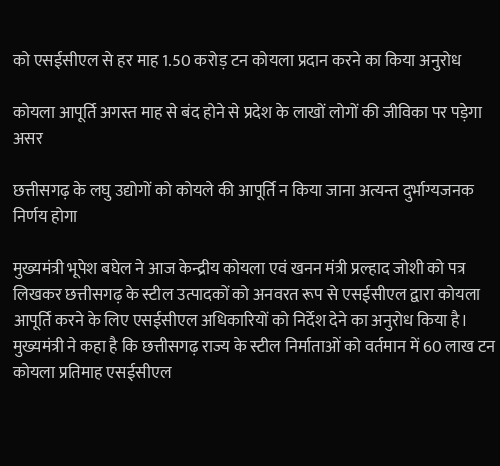को एसईसीएल से हर माह 1.50 करोड़ टन कोयला प्रदान करने का किया अनुरोध

कोयला आपूर्ति अगस्त माह से बंद होने से प्रदेश के लाखों लोगों की जीविका पर पड़ेगा असर

छत्तीसगढ़ के लघु उद्योगों को कोयले की आपूर्ति न किया जाना अत्यन्त दुर्भाग्यजनक निर्णय होगा

मुख्यमंत्री भूपेश बघेल ने आज केन्द्रीय कोयला एवं खनन मंत्री प्रल्हाद जोशी को पत्र लिखकर छत्तीसगढ़ के स्टील उत्पादकों को अनवरत रूप से एसईसीएल द्वारा कोयला आपूर्ति करने के लिए एसईसीएल अधिकारियों को निर्देश देने का अनुरोध किया है। मुख्यमंत्री ने कहा है कि छत्तीसगढ़ राज्य के स्टील निर्माताओं को वर्तमान में 60 लाख टन कोयला प्रतिमाह एसईसीएल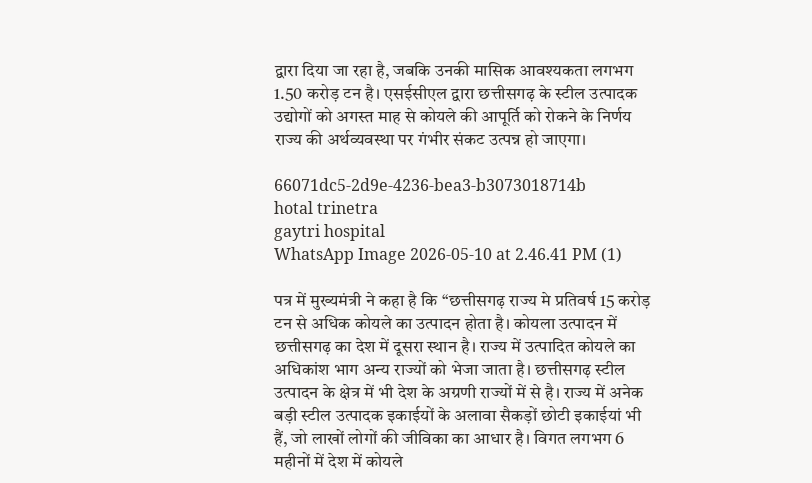द्वारा दिया जा रहा है, जबकि उनकी मासिक आवश्यकता लगभग 1.50 करोड़ टन है। एसईसीएल द्वारा छत्तीसगढ़ के स्टील उत्पादक उद्योगों को अगस्त माह से कोयले की आपूर्ति को रोकने के निर्णय राज्य की अर्थव्यवस्था पर गंभीर संकट उत्पन्न हो जाएगा।

66071dc5-2d9e-4236-bea3-b3073018714b
hotal trinetra
gaytri hospital
WhatsApp Image 2026-05-10 at 2.46.41 PM (1)

पत्र में मुख्यमंत्री ने कहा है कि ‘‘छत्तीसगढ़ राज्य मे प्रतिवर्ष 15 करोड़ टन से अधिक कोयले का उत्पादन होता है। कोयला उत्पादन में छत्तीसगढ़ का देश में दूसरा स्थान है। राज्य में उत्पादित कोयले का अधिकांश भाग अन्य राज्यों को भेजा जाता है। छत्तीसगढ़ स्टील उत्पादन के क्षेत्र में भी देश के अग्रणी राज्यों में से है। राज्य में अनेक बड़ी स्टील उत्पादक इकाईयों के अलावा सैकड़ों छोटी इकाईयां भी हैं, जो लाखों लोगों की जीविका का आधार है। विगत लगभग 6 महीनों में देश में कोयले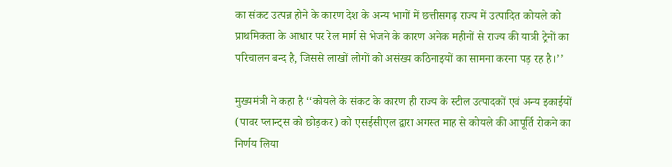का संकट उत्पन्न होने के कारण देश के अन्य भागों में छत्तीसगढ़ राज्य में उत्पादित कोयले को प्राथमिकता के आधार पर रेल मार्ग से भेजने के कारण अनेक महीनों से राज्य की यात्री ट्रेनों का परिचालन बन्द है, जिससे लाखों लोगों को असंख्य कठिनाइयों का सामना करना पड़ रह है।’’

मुख्यमंत्री ने कहा है ‘‘कोयले के संकट के कारण ही राज्य के स्टील उत्पादकों एवं अन्य इकाईयों (पावर प्लान्ट्स को छोड़कर) को एसईसीएल द्वारा अगस्त माह से कोयले की आपूर्ति रोकने का निर्णय लिया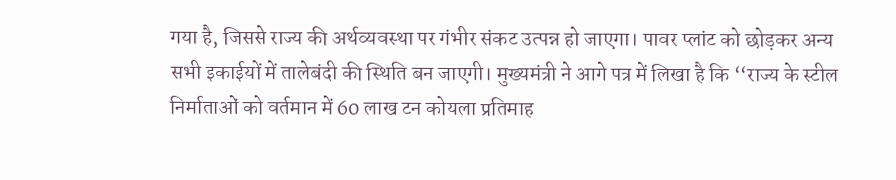गया है, जिससे राज्य की अर्थव्यवस्था पर गंभीर संकट उत्पन्न हो जाएगा। पावर प्लांट को छोड़कर अन्य सभी इकाईयों में तालेबंदी की स्थिति बन जाएगी। मुख्यमंत्री ने आगे पत्र में लिखा है कि ‘‘राज्य के स्टील निर्माताओं को वर्तमान में 60 लाख टन कोयला प्रतिमाह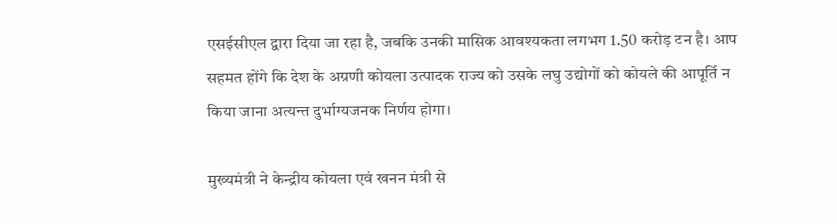एसईसीएल द्वारा दिया जा रहा है, जबकि उनकी मासिक आवश्यकता लगभग 1.50 करोड़ टन है। आप सहमत होंगे कि देश के अग्रणी कोयला उत्पादक राज्य को उसके लघु उद्योगों को कोयले की आपूर्ति न किया जाना अत्यन्त दुर्भाग्यजनक निर्णय होगा।

मुख्यमंत्री ने केन्द्रीय कोयला एवं खनन मंत्री से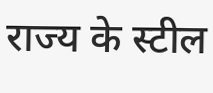राज्य के स्टील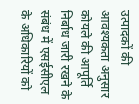उत्पादकों की आवश्यकता अनुसार कोयले की आपूर्ति निर्बाध जारी रखने के संबंध में एसईसीएल के अधिकारियों को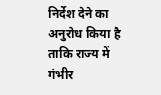निर्देश देने का अनुरोध किया है ताकि राज्य में गंभीर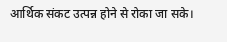आर्थिक संकट उत्पन्न होने से रोका जा सके।